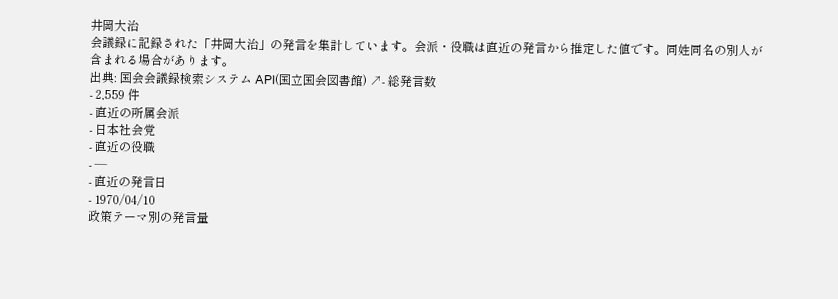井岡大治
会議録に記録された「井岡大治」の発言を集計しています。会派・役職は直近の発言から推定した値です。同姓同名の別人が含まれる場合があります。
出典: 国会会議録検索システム API(国立国会図書館) ↗- 総発言数
- 2,559 件
- 直近の所属会派
- 日本社会党
- 直近の役職
- —
- 直近の発言日
- 1970/04/10
政策テーマ別の発言量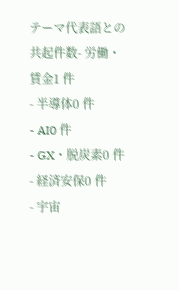テーマ代表語との共起件数- 労働・賃金1 件
- 半導体0 件
- AI0 件
- GX・脱炭素0 件
- 経済安保0 件
- 宇宙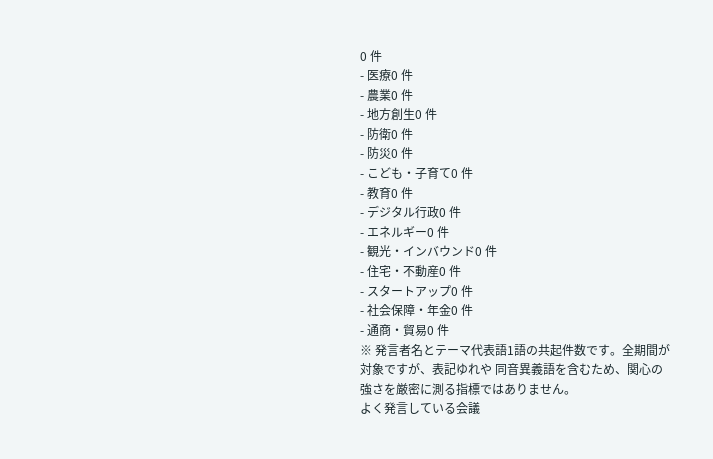0 件
- 医療0 件
- 農業0 件
- 地方創生0 件
- 防衛0 件
- 防災0 件
- こども・子育て0 件
- 教育0 件
- デジタル行政0 件
- エネルギー0 件
- 観光・インバウンド0 件
- 住宅・不動産0 件
- スタートアップ0 件
- 社会保障・年金0 件
- 通商・貿易0 件
※ 発言者名とテーマ代表語1語の共起件数です。全期間が対象ですが、表記ゆれや 同音異義語を含むため、関心の強さを厳密に測る指標ではありません。
よく発言している会議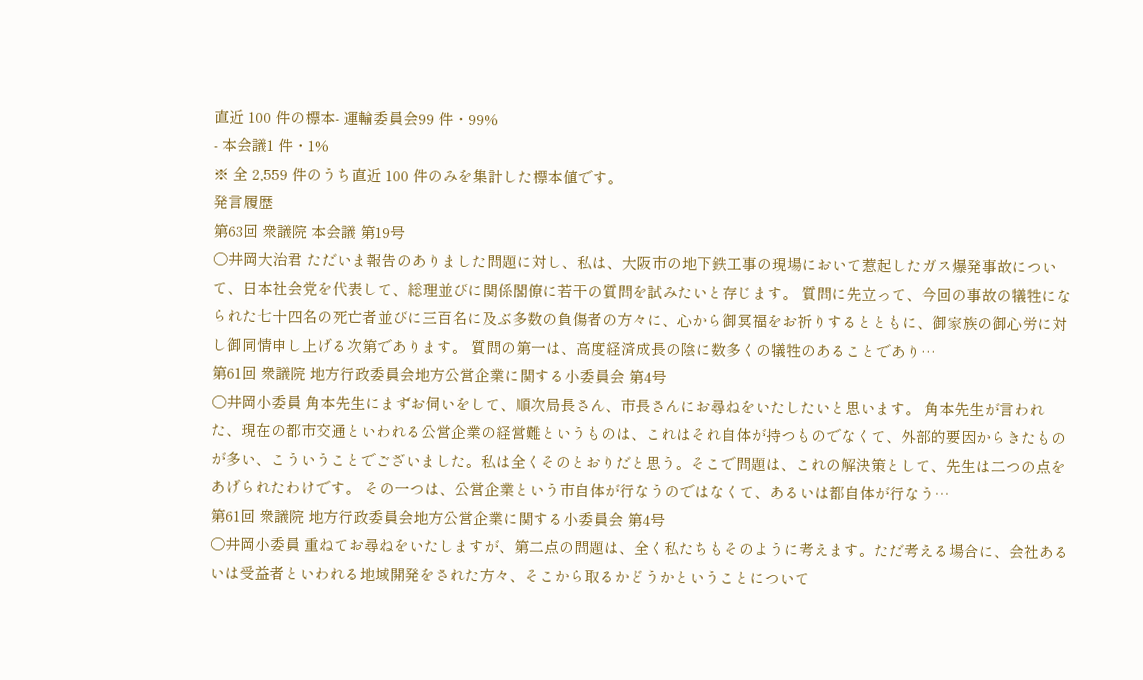直近 100 件の標本- 運輸委員会99 件・99%
- 本会議1 件・1%
※ 全 2,559 件のうち直近 100 件のみを集計した標本値です。
発言履歴
第63回 衆議院 本会議 第19号
○井岡大治君 ただいま報告のありました問題に対し、私は、大阪市の地下鉄工事の現場において惹起したガス爆発事故について、日本社会党を代表して、総理並びに関係閣僚に若干の質問を試みたいと存じます。 質問に先立って、今回の事故の犠牲になられた七十四名の死亡者並びに三百名に及ぶ多数の負傷者の方々に、心から御冥福をお祈りするとともに、御家族の御心労に対し御同情申し上げる次第であります。 質問の第一は、高度経済成長の陰に数多くの犠牲のあることであり…
第61回 衆議院 地方行政委員会地方公営企業に関する小委員会 第4号
○井岡小委員 角本先生にまずお伺いをして、順次局長さん、市長さんにお尋ねをいたしたいと思います。 角本先生が言われた、現在の都市交通といわれる公営企業の経営難というものは、これはそれ自体が持つものでなくて、外部的要因からきたものが多い、こういうことでございました。私は全くそのとおりだと思う。そこで問題は、これの解決策として、先生は二つの点をあげられたわけです。 その一つは、公営企業という市自体が行なうのではなくて、あるいは都自体が行なう…
第61回 衆議院 地方行政委員会地方公営企業に関する小委員会 第4号
○井岡小委員 重ねてお尋ねをいたしますが、第二点の問題は、全く私たちもそのように考えます。ただ考える場合に、会社あるいは受益者といわれる地域開発をされた方々、そこから取るかどうかということについて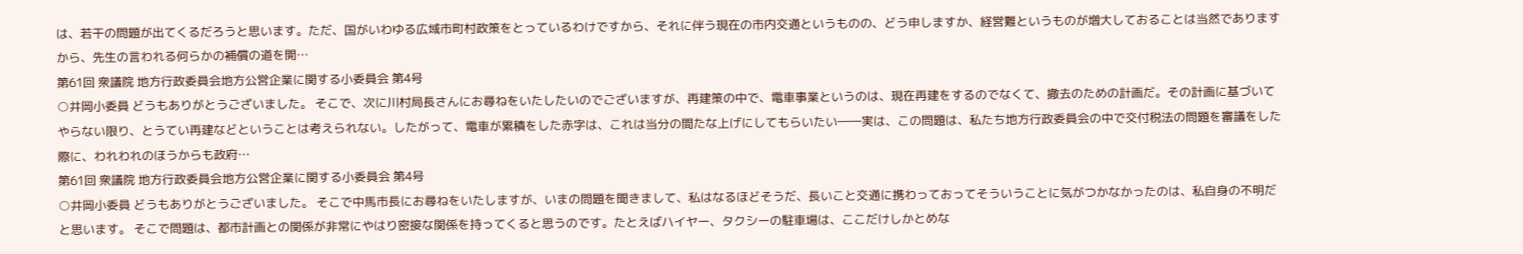は、若干の問題が出てくるだろうと思います。ただ、国がいわゆる広域市町村政策をとっているわけですから、それに伴う現在の市内交通というものの、どう申しますか、経営難というものが増大しておることは当然でありますから、先生の言われる何らかの補償の道を開…
第61回 衆議院 地方行政委員会地方公営企業に関する小委員会 第4号
○井岡小委員 どうもありがとうございました。 そこで、次に川村局長さんにお尋ねをいたしたいのでございますが、再建策の中で、電車事業というのは、現在再建をするのでなくて、撤去のための計画だ。その計画に基づいてやらない限り、とうてい再建などということは考えられない。したがって、電車が累積をした赤字は、これは当分の間たな上げにしてもらいたい――実は、この問題は、私たち地方行政委員会の中で交付税法の問題を審議をした際に、われわれのほうからも政府…
第61回 衆議院 地方行政委員会地方公営企業に関する小委員会 第4号
○井岡小委員 どうもありがとうございました。 そこで中馬市長にお尋ねをいたしますが、いまの問題を聞きまして、私はなるほどそうだ、長いこと交通に携わっておってそういうことに気がつかなかったのは、私自身の不明だと思います。 そこで問題は、都市計画との関係が非常にやはり密接な関係を持ってくると思うのです。たとえばハイヤー、タクシーの駐車場は、ここだけしかとめな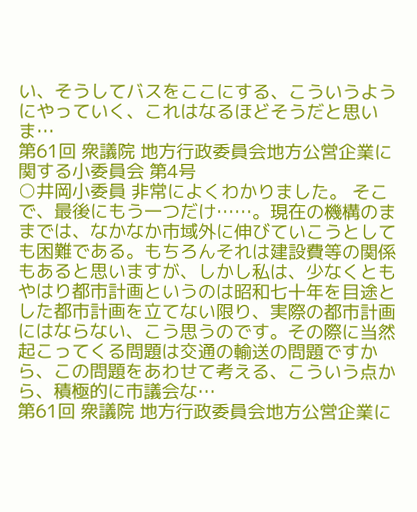い、そうしてバスをここにする、こういうようにやっていく、これはなるほどそうだと思いま…
第61回 衆議院 地方行政委員会地方公営企業に関する小委員会 第4号
○井岡小委員 非常によくわかりました。 そこで、最後にもう一つだけ……。現在の機構のままでは、なかなか市域外に伸びていこうとしても困難である。もちろんそれは建設費等の関係もあると思いますが、しかし私は、少なくともやはり都市計画というのは昭和七十年を目途とした都市計画を立てない限り、実際の都市計画にはならない、こう思うのです。その際に当然起こってくる問題は交通の輸送の問題ですから、この問題をあわせて考える、こういう点から、積極的に市議会な…
第61回 衆議院 地方行政委員会地方公営企業に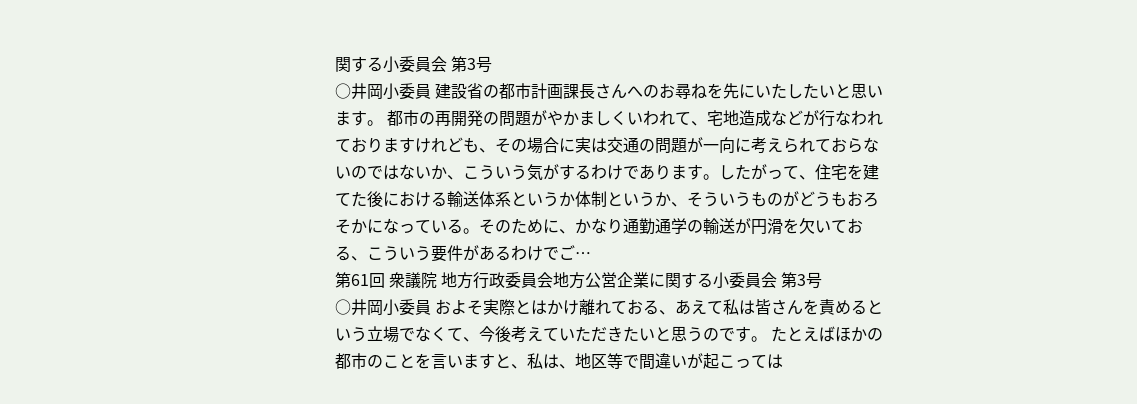関する小委員会 第3号
○井岡小委員 建設省の都市計画課長さんへのお尋ねを先にいたしたいと思います。 都市の再開発の問題がやかましくいわれて、宅地造成などが行なわれておりますけれども、その場合に実は交通の問題が一向に考えられておらないのではないか、こういう気がするわけであります。したがって、住宅を建てた後における輸送体系というか体制というか、そういうものがどうもおろそかになっている。そのために、かなり通勤通学の輸送が円滑を欠いておる、こういう要件があるわけでご…
第61回 衆議院 地方行政委員会地方公営企業に関する小委員会 第3号
○井岡小委員 およそ実際とはかけ離れておる、あえて私は皆さんを責めるという立場でなくて、今後考えていただきたいと思うのです。 たとえばほかの都市のことを言いますと、私は、地区等で間違いが起こっては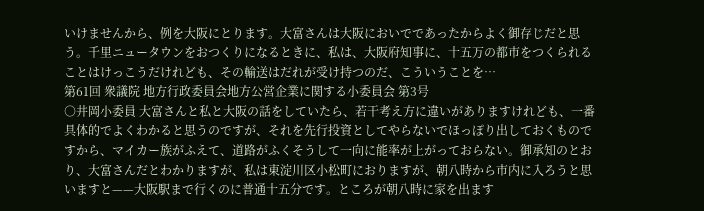いけませんから、例を大阪にとります。大富さんは大阪においでであったからよく御存じだと思う。千里ニュータウンをおつくりになるときに、私は、大阪府知事に、十五万の都市をつくられることはけっこうだけれども、その輸送はだれが受け持つのだ、こういうことを…
第61回 衆議院 地方行政委員会地方公営企業に関する小委員会 第3号
○井岡小委員 大富さんと私と大阪の話をしていたら、若干考え方に違いがありますけれども、一番具体的でよくわかると思うのですが、それを先行投資としてやらないでほっぽり出しておくものですから、マイカー族がふえて、道路がふくそうして一向に能率が上がっておらない。御承知のとおり、大富さんだとわかりますが、私は東淀川区小松町におりますが、朝八時から市内に入ろうと思いますと——大阪駅まで行くのに普通十五分です。ところが朝八時に家を出ます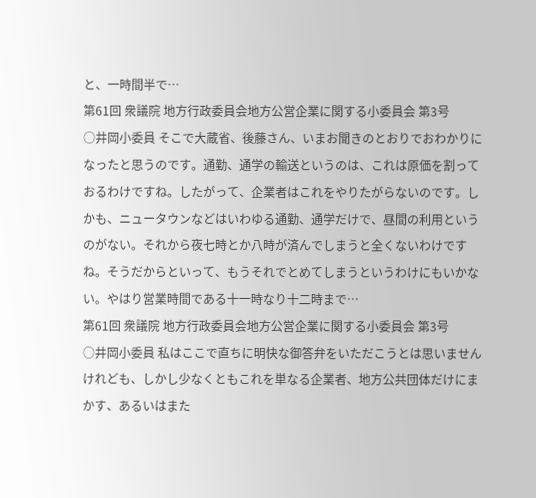と、一時間半で…
第61回 衆議院 地方行政委員会地方公営企業に関する小委員会 第3号
○井岡小委員 そこで大蔵省、後藤さん、いまお聞きのとおりでおわかりになったと思うのです。通勤、通学の輸送というのは、これは原価を割っておるわけですね。したがって、企業者はこれをやりたがらないのです。しかも、ニュータウンなどはいわゆる通勤、通学だけで、昼間の利用というのがない。それから夜七時とか八時が済んでしまうと全くないわけですね。そうだからといって、もうそれでとめてしまうというわけにもいかない。やはり営業時間である十一時なり十二時まで…
第61回 衆議院 地方行政委員会地方公営企業に関する小委員会 第3号
○井岡小委員 私はここで直ちに明快な御答弁をいただこうとは思いませんけれども、しかし少なくともこれを単なる企業者、地方公共団体だけにまかす、あるいはまた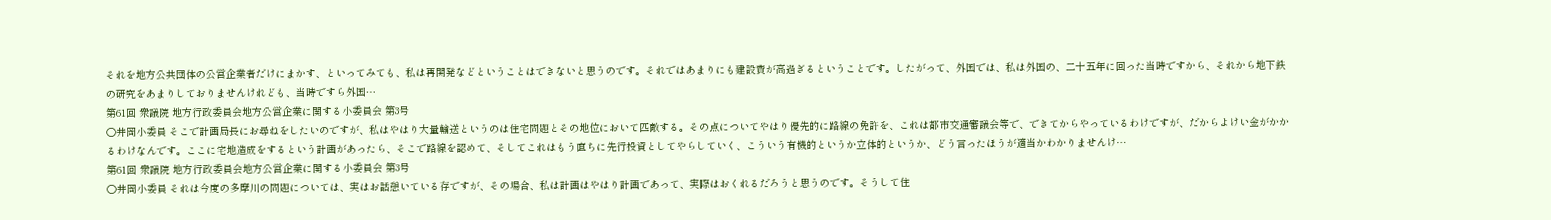それを地方公共団体の公営企業者だけにまかす、といってみても、私は再開発などということはできないと思うのです。それではあまりにも建設費が高過ぎるということです。したがって、外国では、私は外国の、二十五年に回った当時ですから、それから地下鉄の研究をあまりしておりませんけれども、当時ですら外国…
第61回 衆議院 地方行政委員会地方公営企業に関する小委員会 第3号
○井岡小委員 そこで計画局長にお尋ねをしたいのですが、私はやはり大量輸送というのは住宅問題とその地位において匹敵する。その点についてやはり優先的に路線の免許を、これは都市交通審議会等で、できてからやっているわけですが、だからよけい金がかかるわけなんです。ここに宅地造成をするという計画があったら、そこで路線を認めて、そしてこれはもう直ちに先行投資としてやらしていく、こういう有機的というか立体的というか、どう言ったほうが適当かわかりませんけ…
第61回 衆議院 地方行政委員会地方公営企業に関する小委員会 第3号
○井岡小委員 それは今度の多摩川の問題については、実はお話憩いている存ですが、その場合、私は計画はやはり計画であって、実際はおくれるだろうと思うのです。そうして住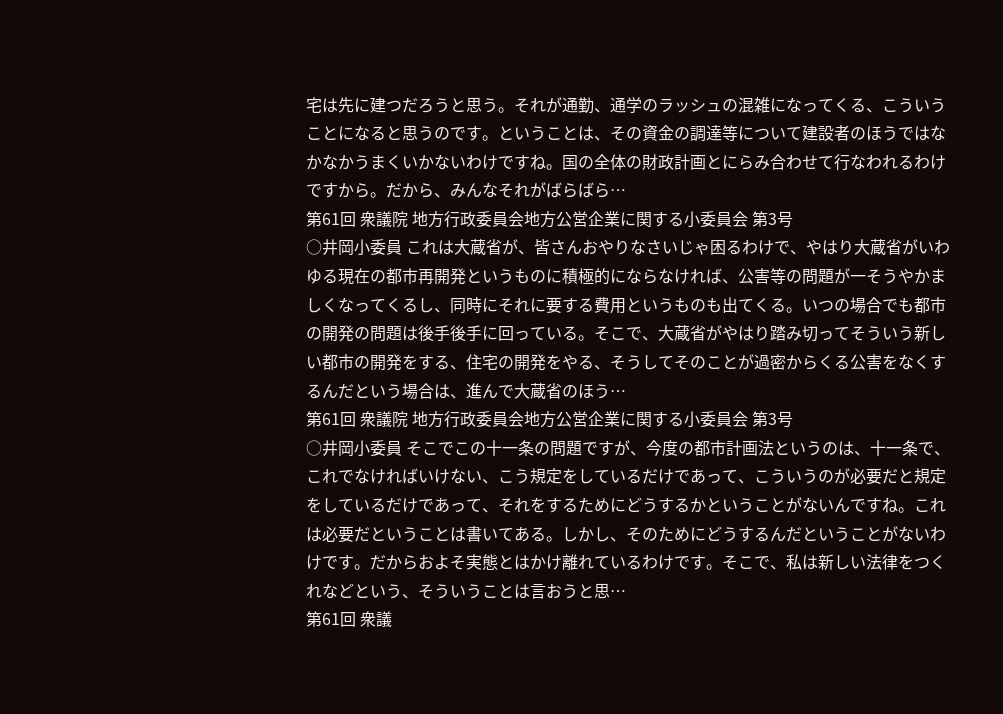宅は先に建つだろうと思う。それが通勤、通学のラッシュの混雑になってくる、こういうことになると思うのです。ということは、その資金の調達等について建設者のほうではなかなかうまくいかないわけですね。国の全体の財政計画とにらみ合わせて行なわれるわけですから。だから、みんなそれがばらばら…
第61回 衆議院 地方行政委員会地方公営企業に関する小委員会 第3号
○井岡小委員 これは大蔵省が、皆さんおやりなさいじゃ困るわけで、やはり大蔵省がいわゆる現在の都市再開発というものに積極的にならなければ、公害等の問題が一そうやかましくなってくるし、同時にそれに要する費用というものも出てくる。いつの場合でも都市の開発の問題は後手後手に回っている。そこで、大蔵省がやはり踏み切ってそういう新しい都市の開発をする、住宅の開発をやる、そうしてそのことが過密からくる公害をなくするんだという場合は、進んで大蔵省のほう…
第61回 衆議院 地方行政委員会地方公営企業に関する小委員会 第3号
○井岡小委員 そこでこの十一条の問題ですが、今度の都市計画法というのは、十一条で、これでなければいけない、こう規定をしているだけであって、こういうのが必要だと規定をしているだけであって、それをするためにどうするかということがないんですね。これは必要だということは書いてある。しかし、そのためにどうするんだということがないわけです。だからおよそ実態とはかけ離れているわけです。そこで、私は新しい法律をつくれなどという、そういうことは言おうと思…
第61回 衆議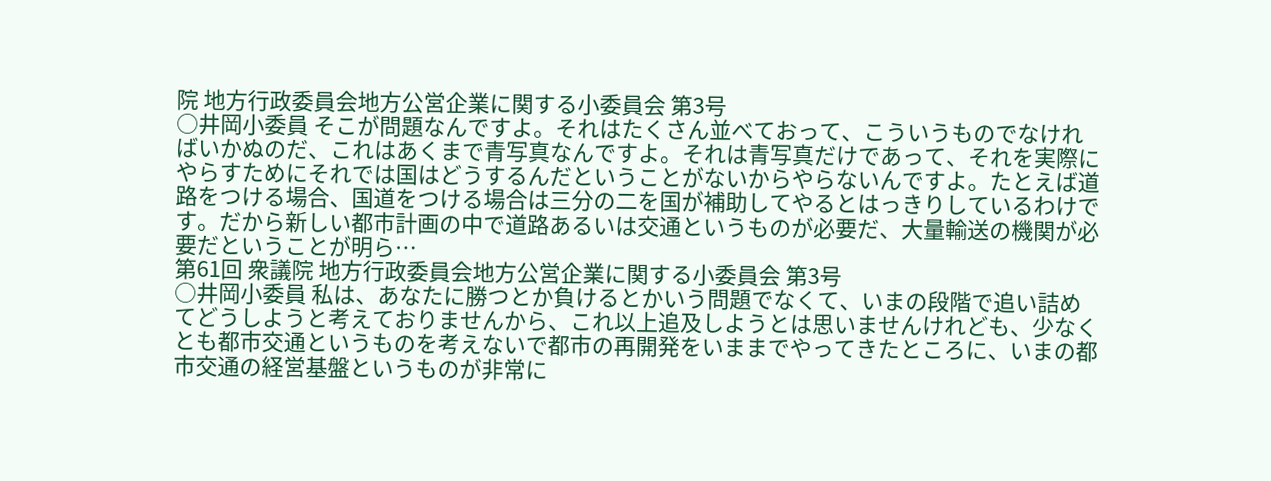院 地方行政委員会地方公営企業に関する小委員会 第3号
○井岡小委員 そこが問題なんですよ。それはたくさん並べておって、こういうものでなければいかぬのだ、これはあくまで青写真なんですよ。それは青写真だけであって、それを実際にやらすためにそれでは国はどうするんだということがないからやらないんですよ。たとえば道路をつける場合、国道をつける場合は三分の二を国が補助してやるとはっきりしているわけです。だから新しい都市計画の中で道路あるいは交通というものが必要だ、大量輸送の機関が必要だということが明ら…
第61回 衆議院 地方行政委員会地方公営企業に関する小委員会 第3号
○井岡小委員 私は、あなたに勝つとか負けるとかいう問題でなくて、いまの段階で追い詰めてどうしようと考えておりませんから、これ以上追及しようとは思いませんけれども、少なくとも都市交通というものを考えないで都市の再開発をいままでやってきたところに、いまの都市交通の経営基盤というものが非常に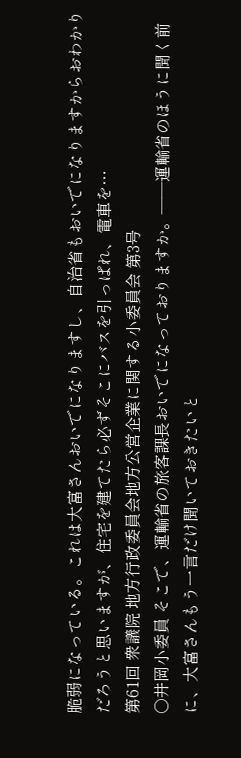脆弱になっている。これは大富さんおいでになりますし、自治省もおいでになりますからおわかりだろうと思いますが、住宅を建てたら必ずそこにバスを引っぱれ、電車を…
第61回 衆議院 地方行政委員会地方公営企業に関する小委員会 第3号
○井岡小委員 そこで、運輸省の旅客課長おいでになっておりますか。——運輸省のほうに聞く前に、大富さんもう一言だけ聞いておきたいと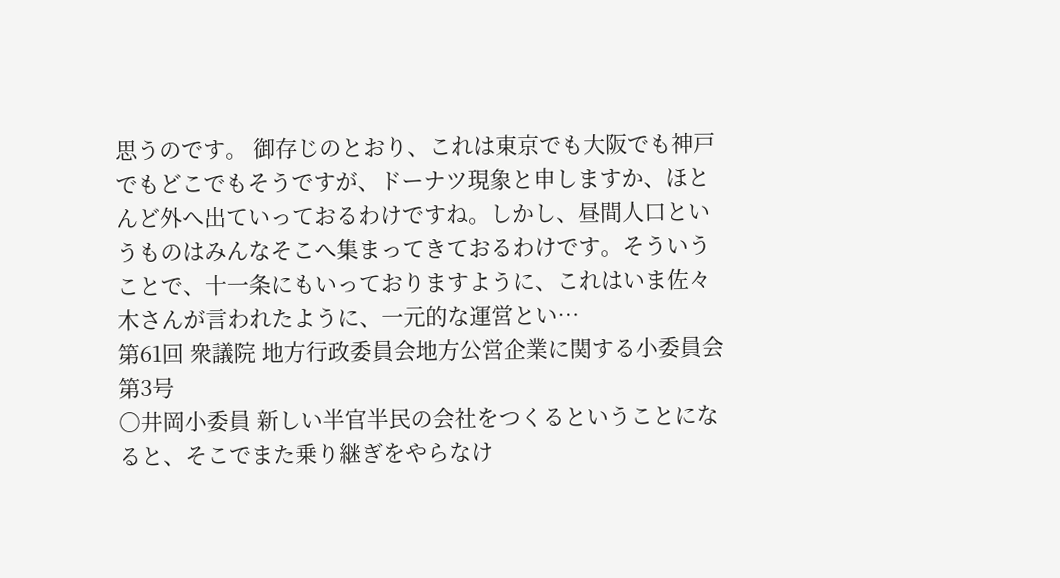思うのです。 御存じのとおり、これは東京でも大阪でも神戸でもどこでもそうですが、ドーナツ現象と申しますか、ほとんど外へ出ていっておるわけですね。しかし、昼間人口というものはみんなそこへ集まってきておるわけです。そういうことで、十一条にもいっておりますように、これはいま佐々木さんが言われたように、一元的な運営とい…
第61回 衆議院 地方行政委員会地方公営企業に関する小委員会 第3号
○井岡小委員 新しい半官半民の会社をつくるということになると、そこでまた乗り継ぎをやらなけ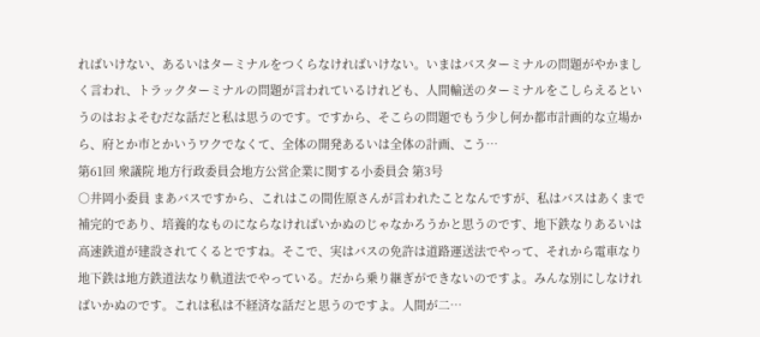ればいけない、あるいはターミナルをつくらなければいけない。いまはバスターミナルの問題がやかましく言われ、トラックターミナルの問題が言われているけれども、人間輸送のターミナルをこしらえるというのはおよそむだな話だと私は思うのです。ですから、そこらの問題でもう少し何か都市計画的な立場から、府とか市とかいうワクでなくて、全体の開発あるいは全体の計画、こう…
第61回 衆議院 地方行政委員会地方公営企業に関する小委員会 第3号
○井岡小委員 まあバスですから、これはこの間佐原さんが言われたことなんですが、私はバスはあくまで補完的であり、培養的なものにならなければいかぬのじゃなかろうかと思うのです、地下鉄なりあるいは高速鉄道が建設されてくるとですね。そこで、実はバスの免許は道路運送法でやって、それから電車なり地下鉄は地方鉄道法なり軌道法でやっている。だから乗り継ぎができないのですよ。みんな別にしなければいかぬのです。これは私は不経済な話だと思うのですよ。人間が二…